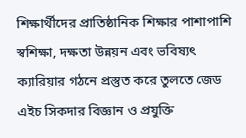শিক্ষার্থীদের প্রাতিষ্ঠানিক শিক্ষার পাশাপাশি স্বশিক্ষা, দক্ষতা উন্নয়ন এবং ভবিষ্যৎ ক্যারিয়ার গঠনে প্রস্তুত করে তুলতে জেড এইচ সিকদার বিজ্ঞান ও প্রযুক্তি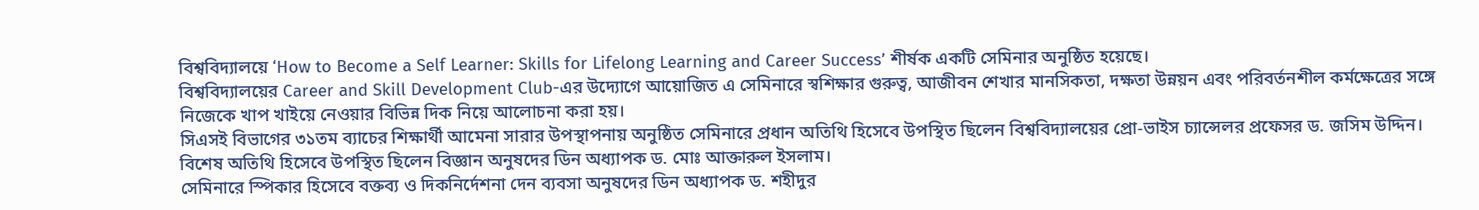বিশ্ববিদ্যালয়ে ‘How to Become a Self Learner: Skills for Lifelong Learning and Career Success’ শীর্ষক একটি সেমিনার অনুষ্ঠিত হয়েছে।
বিশ্ববিদ্যালয়ের Career and Skill Development Club-এর উদ্যোগে আয়োজিত এ সেমিনারে স্বশিক্ষার গুরুত্ব, আজীবন শেখার মানসিকতা, দক্ষতা উন্নয়ন এবং পরিবর্তনশীল কর্মক্ষেত্রের সঙ্গে নিজেকে খাপ খাইয়ে নেওয়ার বিভিন্ন দিক নিয়ে আলোচনা করা হয়।
সিএসই বিভাগের ৩১তম ব্যাচের শিক্ষার্থী আমেনা সারার উপস্থাপনায় অনুষ্ঠিত সেমিনারে প্রধান অতিথি হিসেবে উপস্থিত ছিলেন বিশ্ববিদ্যালয়ের প্রো-ভাইস চ্যান্সেলর প্রফেসর ড. জসিম উদ্দিন। বিশেষ অতিথি হিসেবে উপস্থিত ছিলেন বিজ্ঞান অনুষদের ডিন অধ্যাপক ড. মোঃ আক্তারুল ইসলাম।
সেমিনারে স্পিকার হিসেবে বক্তব্য ও দিকনির্দেশনা দেন ব্যবসা অনুষদের ডিন অধ্যাপক ড. শহীদুর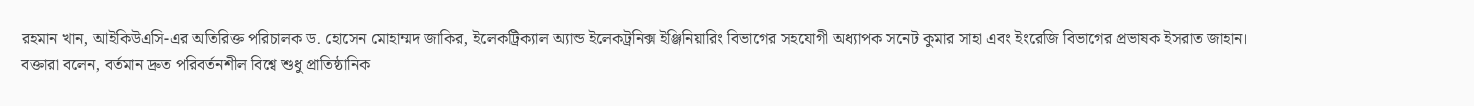রহমান খান, আইকিউএসি-এর অতিরিক্ত পরিচালক ড. হোসেন মোহাম্মদ জাকির, ইলেকট্রিক্যাল অ্যান্ড ইলেকট্রনিক্স ইঞ্জিনিয়ারিং বিভাগের সহযোগী অধ্যাপক সনেট কুমার সাহা এবং ইংরেজি বিভাগের প্রভাষক ইসরাত জাহান।
বক্তারা বলেন, বর্তমান দ্রুত পরিবর্তনশীল বিশ্বে শুধু প্রাতিষ্ঠানিক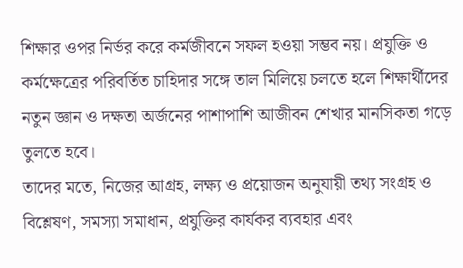শিক্ষার ওপর নির্ভর করে কর্মজীবনে সফল হওয়া সম্ভব নয়। প্রযুক্তি ও কর্মক্ষেত্রের পরিবর্তিত চাহিদার সঙ্গে তাল মিলিয়ে চলতে হলে শিক্ষার্থীদের নতুন জ্ঞান ও দক্ষতা অর্জনের পাশাপাশি আজীবন শেখার মানসিকতা গড়ে তুলতে হবে।
তাদের মতে, নিজের আগ্রহ, লক্ষ্য ও প্রয়োজন অনুযায়ী তথ্য সংগ্রহ ও বিশ্লেষণ, সমস্যা সমাধান, প্রযুক্তির কার্যকর ব্যবহার এবং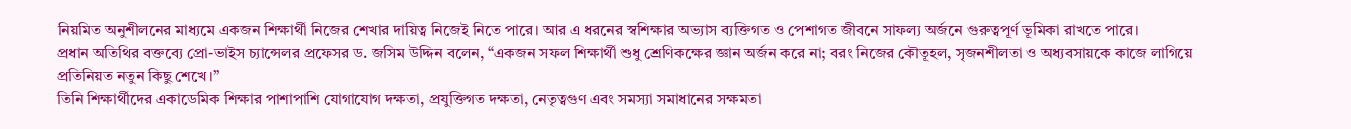নিয়মিত অনুশীলনের মাধ্যমে একজন শিক্ষার্থী নিজের শেখার দায়িত্ব নিজেই নিতে পারে। আর এ ধরনের স্বশিক্ষার অভ্যাস ব্যক্তিগত ও পেশাগত জীবনে সাফল্য অর্জনে গুরুত্বপূর্ণ ভূমিকা রাখতে পারে।
প্রধান অতিথির বক্তব্যে প্রো-ভাইস চ্যান্সেলর প্রফেসর ড. জসিম উদ্দিন বলেন, “একজন সফল শিক্ষার্থী শুধু শ্রেণিকক্ষের জ্ঞান অর্জন করে না; বরং নিজের কৌতূহল, সৃজনশীলতা ও অধ্যবসায়কে কাজে লাগিয়ে প্রতিনিয়ত নতুন কিছু শেখে।”
তিনি শিক্ষার্থীদের একাডেমিক শিক্ষার পাশাপাশি যোগাযোগ দক্ষতা, প্রযুক্তিগত দক্ষতা, নেতৃত্বগুণ এবং সমস্যা সমাধানের সক্ষমতা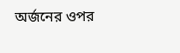অর্জনের ওপর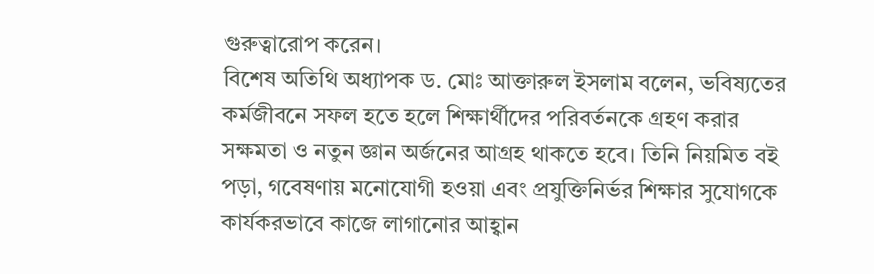গুরুত্বারোপ করেন।
বিশেষ অতিথি অধ্যাপক ড. মোঃ আক্তারুল ইসলাম বলেন, ভবিষ্যতের কর্মজীবনে সফল হতে হলে শিক্ষার্থীদের পরিবর্তনকে গ্রহণ করার সক্ষমতা ও নতুন জ্ঞান অর্জনের আগ্রহ থাকতে হবে। তিনি নিয়মিত বই পড়া, গবেষণায় মনোযোগী হওয়া এবং প্রযুক্তিনির্ভর শিক্ষার সুযোগকে কার্যকরভাবে কাজে লাগানোর আহ্বান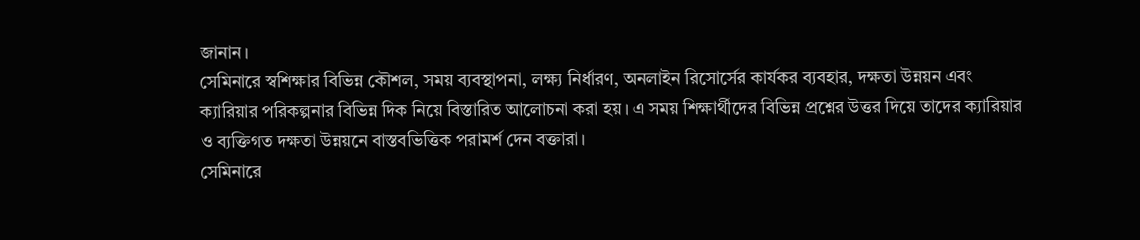জানান।
সেমিনারে স্বশিক্ষার বিভিন্ন কৌশল, সময় ব্যবস্থাপনা, লক্ষ্য নির্ধারণ, অনলাইন রিসোর্সের কার্যকর ব্যবহার, দক্ষতা উন্নয়ন এবং ক্যারিয়ার পরিকল্পনার বিভিন্ন দিক নিয়ে বিস্তারিত আলোচনা করা হয়। এ সময় শিক্ষার্থীদের বিভিন্ন প্রশ্নের উত্তর দিয়ে তাদের ক্যারিয়ার ও ব্যক্তিগত দক্ষতা উন্নয়নে বাস্তবভিত্তিক পরামর্শ দেন বক্তারা।
সেমিনারে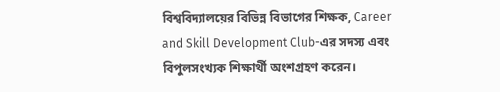বিশ্ববিদ্যালয়ের বিভিন্ন বিভাগের শিক্ষক, Career and Skill Development Club-এর সদস্য এবং বিপুলসংখ্যক শিক্ষার্থী অংশগ্রহণ করেন।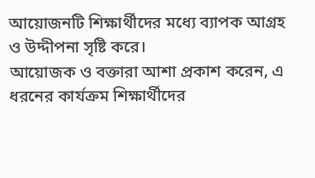আয়োজনটি শিক্ষার্থীদের মধ্যে ব্যাপক আগ্রহ ও উদ্দীপনা সৃষ্টি করে।
আয়োজক ও বক্তারা আশা প্রকাশ করেন, এ ধরনের কার্যক্রম শিক্ষার্থীদের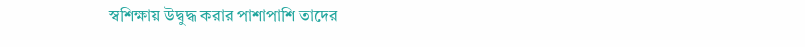স্বশিক্ষায় উদ্বুদ্ধ করার পাশাপাশি তাদের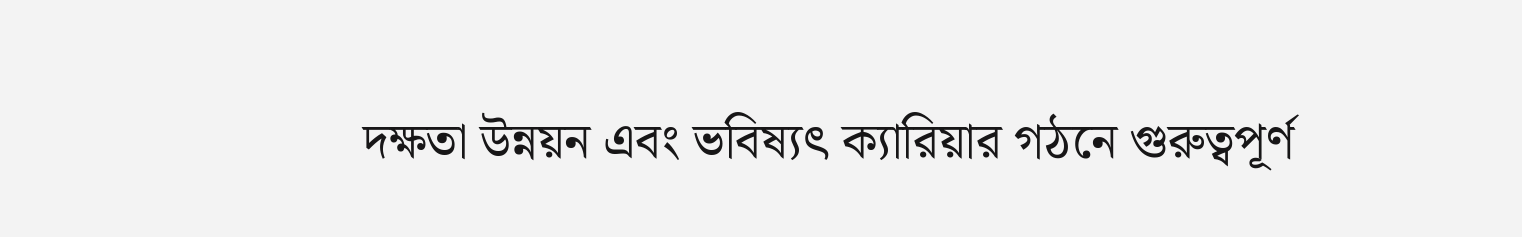দক্ষতা উন্নয়ন এবং ভবিষ্যৎ ক্যারিয়ার গঠনে গুরুত্বপূর্ণ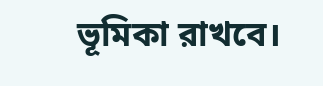ভূমিকা রাখবে।